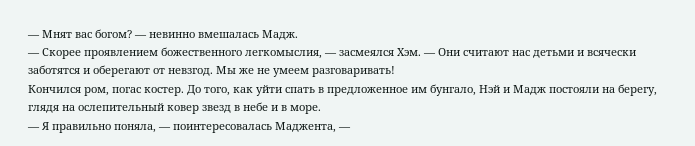— Мнят вас богом? — невинно вмешалась Мадж.
— Скорее проявлением божественного легкомыслия, — засмеялся Хэм. — Они считают нас детьми и всячески заботятся и оберегают от невзгод. Мы же не умеем разговаривать!
Кончился ром, погас костер. До того, как уйти спать в предложенное им бунгало, Нэй и Мадж постояли на берегу, глядя на ослепительный ковер звезд в небе и в море.
— Я правильно поняла, — поинтересовалась Маджента, —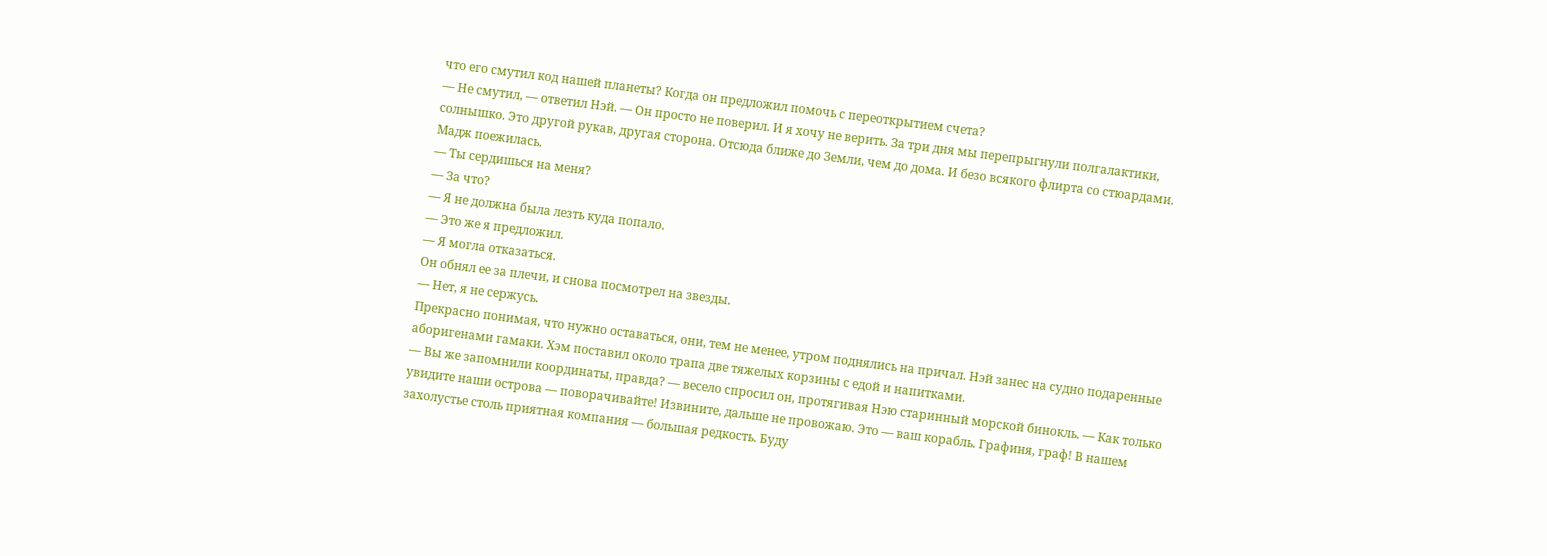что его смутил код нашей планеты? Когда он предложил помочь с переоткрытием счета?
— Не смутил, — ответил Нэй. — Он просто не поверил. И я хочу не верить. За три дня мы перепрыгнули полгалактики, солнышко. Это другой рукав, другая сторона. Отсюда ближе до Земли, чем до дома. И безо всякого флирта со стюардами.
Мадж поежилась.
— Ты сердишься на меня?
— За что?
— Я не должна была лезть куда попало.
— Это же я предложил.
— Я могла отказаться.
Он обнял ее за плечи, и снова посмотрел на звезды.
— Нет, я не сержусь.
Прекрасно понимая, что нужно оставаться, они, тем не менее, утром поднялись на причал. Нэй занес на судно подаренные аборигенами гамаки. Хэм поставил около трапа две тяжелых корзины с едой и напитками.
— Вы же запомнили координаты, правда? — весело спросил он, протягивая Нэю старинный морской бинокль. — Как только увидите наши острова — поворачивайте! Извините, дальше не провожаю. Это — ваш корабль. Графиня, граф! В нашем захолустье столь приятная компания — большая редкость. Буду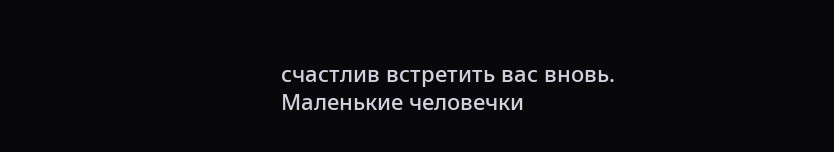счастлив встретить вас вновь.
Маленькие человечки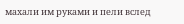махали им руками и пели вслед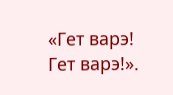«Гет варэ! Гет варэ!».